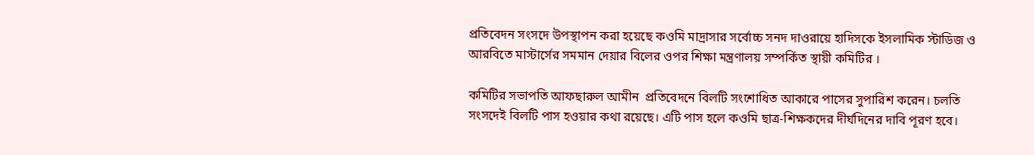প্রতিবেদন সংসদে উপস্থাপন করা হয়েছে কওমি মাদ্রাসার সর্বোচ্চ সনদ দাওরায়ে হাদিসকে ইসলামিক স্টাডিজ ও আরবিতে মাস্টার্সের সমমান দেয়ার বিলের ওপর শিক্ষা মন্ত্রণালয় সম্পর্কিত স্থায়ী কমিটির ।

কমিটির সভাপতি আফছারুল আমীন  প্রতিবেদনে বিলটি সংশোধিত আকারে পাসের সুপারিশ করেন। চলতি সংসদেই বিলটি পাস হওয়ার কথা রয়েছে। এটি পাস হলে কওমি ছাত্র-শিক্ষকদের দীর্ঘদিনের দাবি পূরণ হবে।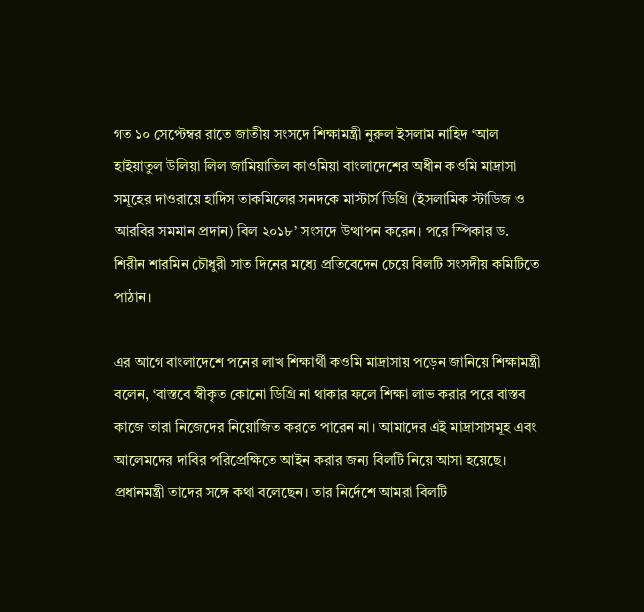গত ১০ সেপ্টেম্বর রাতে জাতীয় সংসদে শিক্ষামন্ত্রী নুরুল ইসলাম নাহিদ ‘আল হাইয়াতুল উলিয়া লিল জামিয়াতিল কাওমিয়া বাংলাদেশের অধীন কওমি মাদ্রাসা সমূহের দাওরায়ে হাদিস তাকমিলের সনদকে মাস্টার্স ডিগ্রি (ইসলামিক স্টাডিজ ও আরবির সমমান প্রদান) বিল ২০১৮’ সংসদে উত্থাপন করেন। পরে স্পিকার ড. শিরীন শারমিন চৌধুরী সাত দিনের মধ্যে প্রতিবেদেন চেয়ে বিলটি সংসদীয় কমিটিতে পাঠান।

এর আগে বাংলাদেশে পনের লাখ শিক্ষার্থী কওমি মাদ্রাসায় পড়েন জানিয়ে শিক্ষামন্ত্রী বলেন, ‘বাস্তবে স্বীকৃত কোনো ডিগ্রি না থাকার ফলে শিক্ষা লাভ করার পরে বাস্তব কাজে তারা নিজেদের নিয়োজিত করতে পারেন না। আমাদের এই মাদ্রাসাসমূহ এবং আলেমদের দাবির পরিপ্রেক্ষিতে আইন করার জন্য বিলটি নিয়ে আসা হয়েছে। প্রধানমন্ত্রী তাদের সঙ্গে কথা বলেছেন। তার নির্দেশে আমরা বিলটি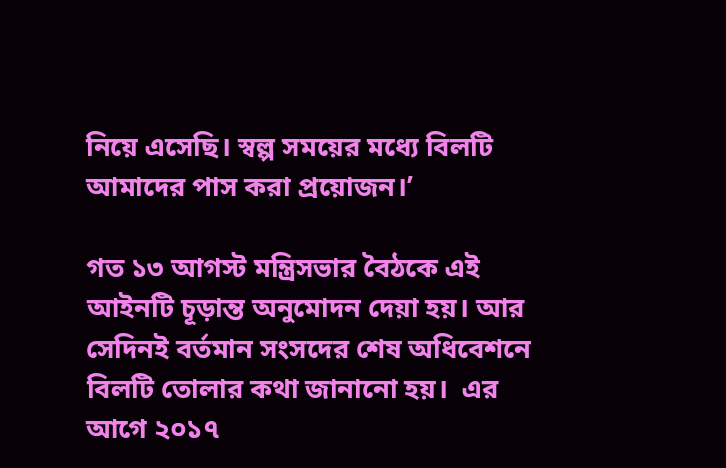নিয়ে এসেছি। স্বল্প সময়ের মধ্যে বিলটি আমাদের পাস করা প্রয়োজন।’

গত ১৩ আগস্ট মন্ত্রিসভার বৈঠকে এই আইনটি চূড়ান্ত অনুমোদন দেয়া হয়। আর সেদিনই বর্তমান সংসদের শেষ অধিবেশনে বিলটি তোলার কথা জানানো হয়।  এর আগে ২০১৭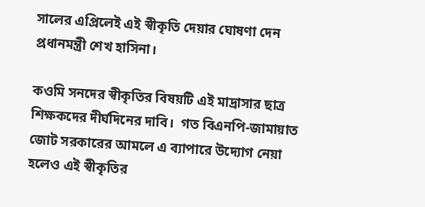সালের এপ্রিলেই এই স্বীকৃতি দেয়ার ঘোষণা দেন প্রধানমন্ত্রী শেখ হাসিনা।

কওমি সনদের স্বীকৃতির বিষয়টি এই মাদ্রাসার ছাত্র শিক্ষকদের দীর্ঘদিনের দাবি।  গত বিএনপি-জামায়াত জোট সরকারের আমলে এ ব্যাপারে উদ্যোগ নেয়া হলেও এই স্বীকৃতির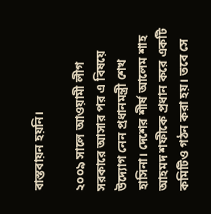বাস্তবায়ন হয়নি।

২০০৯ সালে আওয়ামী লীগ সরকারে আসার পর এ বিষয়ে উদ্যোগ নেন প্রধানমন্ত্রী শেখ হাসিনা। দেশের শীর্ষ আলেম শাহ আহমদ শফীকে প্রধান করে একটি কমিটিও গঠন করা হয়। তবে সে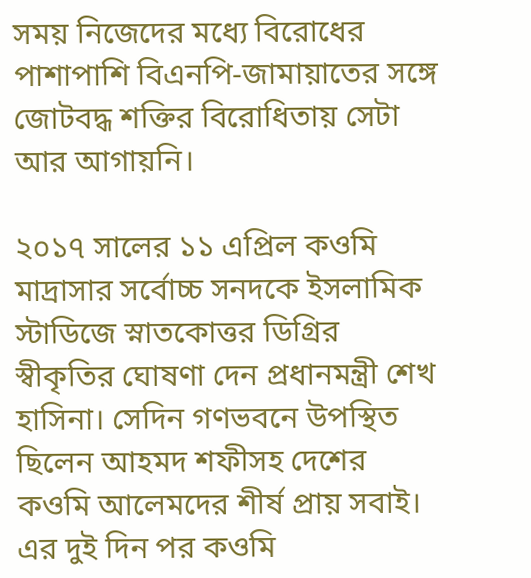সময় নিজেদের মধ্যে বিরোধের পাশাপাশি বিএনপি-জামায়াতের সঙ্গে জোটবদ্ধ শক্তির বিরোধিতায় সেটা আর আগায়নি।

২০১৭ সালের ১১ এপ্রিল কওমি মাদ্রাসার সর্বোচ্চ সনদকে ইসলামিক স্টাডিজে স্নাতকোত্তর ডিগ্রির স্বীকৃতির ঘোষণা দেন প্রধানমন্ত্রী শেখ হাসিনা। সেদিন গণভবনে উপস্থিত ছিলেন আহমদ শফীসহ দেশের কওমি আলেমদের শীর্ষ প্রায় সবাই।  এর দুই দিন পর কওমি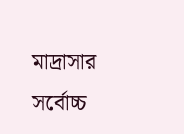মাদ্রাসার সর্বোচ্চ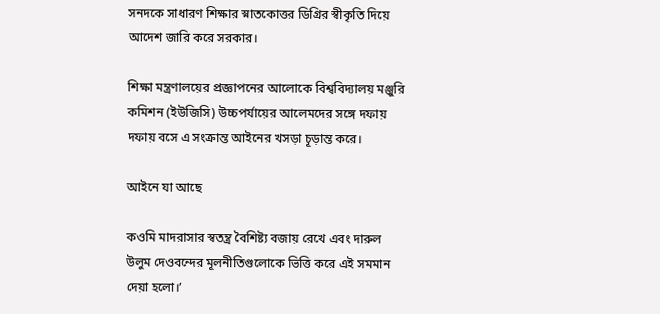সনদকে সাধারণ শিক্ষার স্নাতকোত্তর ডিগ্রির স্বীকৃতি দিয়ে আদেশ জারি করে সরকার।

শিক্ষা মন্ত্রণালয়ের প্রজ্ঞাপনের আলোকে বিশ্ববিদ্যালয় মঞ্জুরি কমিশন (ইউজিসি) উচ্চপর্যায়ের আলেমদের সঙ্গে দফায় দফায় বসে এ সংক্রান্ত আইনের খসড়া চূড়ান্ত করে।

আইনে যা আছে

কওমি মাদরাসার স্বতন্ত্র বৈশিষ্ট্য বজায় রেখে এবং দারুল উলুম দেওবন্দের মূলনীতিগুলোকে ভিত্তি করে এই সমমান দেয়া হলো।’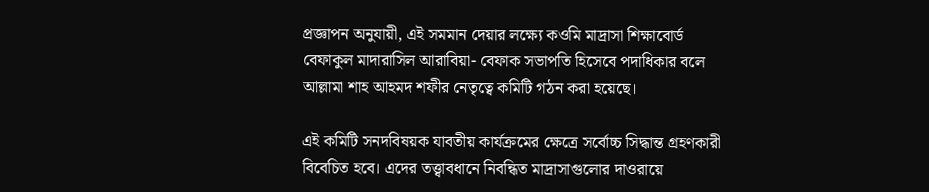প্রজ্ঞাপন অনুযায়ী, এই সমমান দেয়ার লক্ষ্যে কওমি মাদ্রাসা শিক্ষাবোর্ড বেফাকুল মাদারাসিল আরাবিয়া- বেফাক সভাপতি হিসেবে পদাধিকার বলে আল্লামা শাহ আহমদ শফীর নেতৃত্বে কমিটি গঠন করা হয়েছে।

এই কমিটি সনদবিষয়ক যাবতীয় কার্যক্রমের ক্ষেত্রে সর্বোচ্চ সিদ্ধান্ত গ্রহণকারী বিবেচিত হবে। এদের তত্ত্বাবধানে নিবন্ধিত মাদ্রাসাগুলোর দাওরায়ে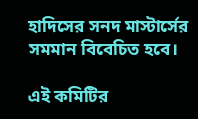হাদিসের সনদ মাস্টার্সের সমমান বিবেচিত হবে।

এই কমিটির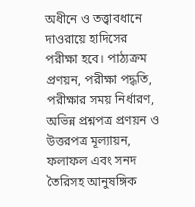অধীনে ও তত্ত্বাবধানে দাওরায়ে হাদিসের পরীক্ষা হবে। পাঠ্যক্রম প্রণয়ন, পরীক্ষা পদ্ধতি, পরীক্ষার সময় নির্ধারণ, অভিন্ন প্রশ্নপত্র প্রণয়ন ও উত্তরপত্র মূল্যায়ন, ফলাফল এবং সনদ তৈরিসহ আনুষঙ্গিক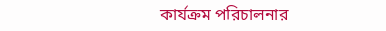কার্যক্রম পরিচালনার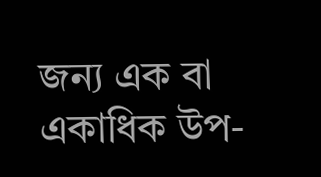জন্য এক বা একাধিক উপ-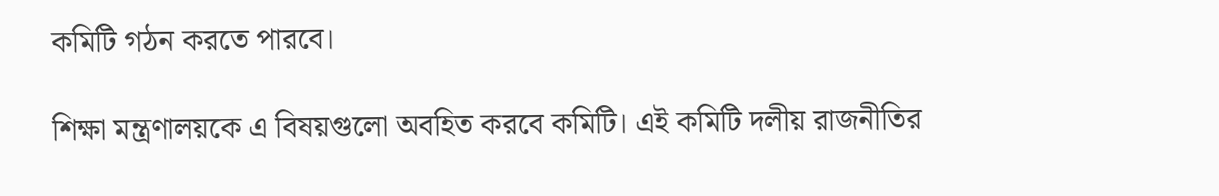কমিটি গঠন করতে পারবে।

শিক্ষা মন্ত্রণালয়কে এ বিষয়গুলো অবহিত করবে কমিটি। এই কমিটি দলীয় রাজনীতির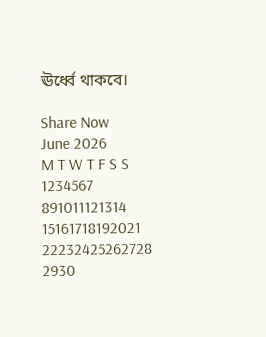ঊর্ধ্বে থাকবে।

Share Now
June 2026
M T W T F S S
1234567
891011121314
15161718192021
22232425262728
2930